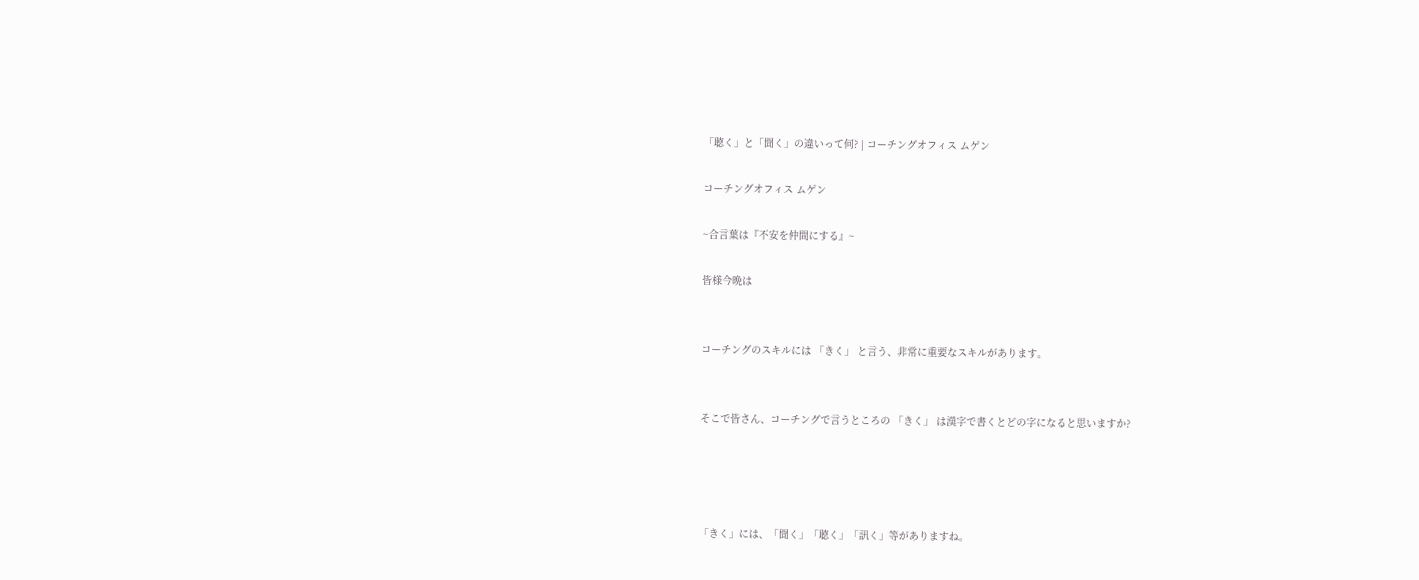「聴く」と「聞く」の違いって何? | コーチングオフィス ムゲン

コーチングオフィス ムゲン

~合言葉は『不安を仲間にする』~

皆様今晩は


コーチングのスキルには 「きく」 と言う、非常に重要なスキルがあります。


そこで皆さん、コーチングで言うところの 「きく」 は漢字で書くとどの字になると思いますか?




「きく」には、「聞く」「聴く」「訊く」等がありますね。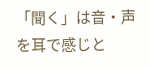「聞く」は音・声を耳で感じと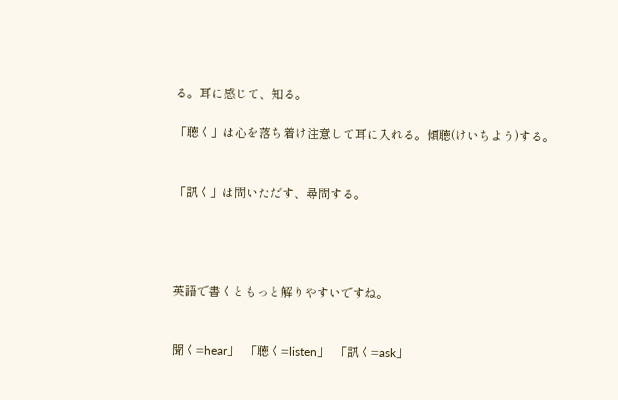る。耳に感じて、知る。

「聴く」は心を落ち着け注意して耳に入れる。傾聴(けいちよう)する。


「訊く」は問いただす、尋問する。




英語で書くともっと解りやすいですね。


聞く=hear」  「聴く=listen」  「訊く=ask」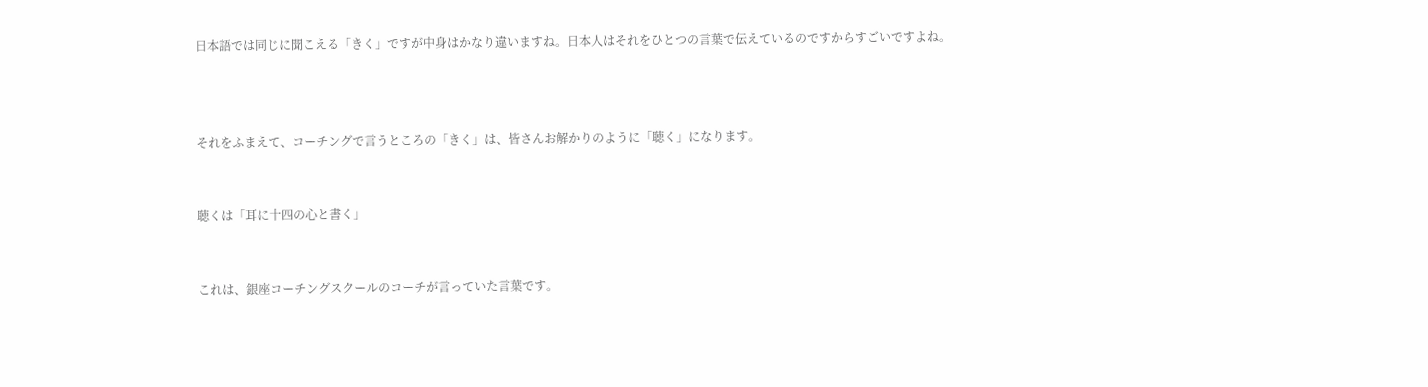日本語では同じに聞こえる「きく」ですが中身はかなり違いますね。日本人はそれをひとつの言葉で伝えているのですからすごいですよね。



それをふまえて、コーチングで言うところの「きく」は、皆さんお解かりのように「聴く」になります。


聴くは「耳に十四の心と書く」


これは、銀座コーチングスクールのコーチが言っていた言葉です。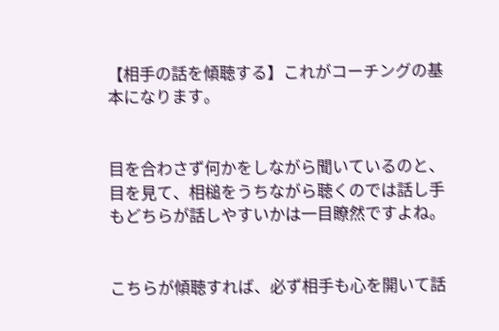【相手の話を傾聴する】これがコーチングの基本になります。


目を合わさず何かをしながら聞いているのと、目を見て、相槌をうちながら聴くのでは話し手もどちらが話しやすいかは一目瞭然ですよね。


こちらが傾聴すれば、必ず相手も心を開いて話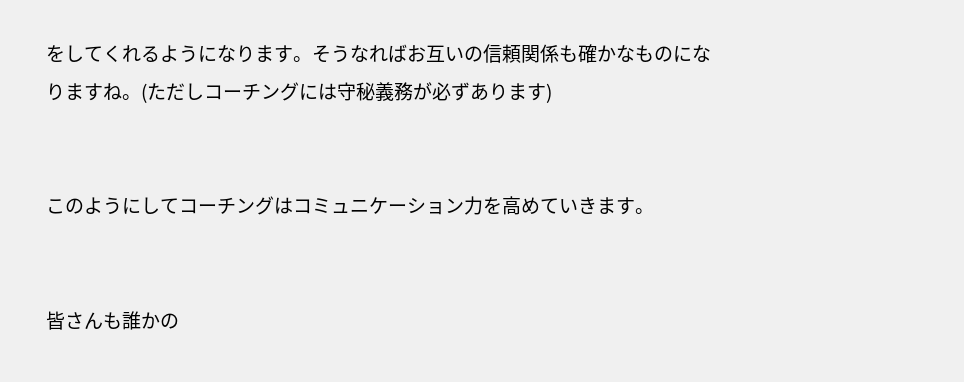をしてくれるようになります。そうなればお互いの信頼関係も確かなものになりますね。(ただしコーチングには守秘義務が必ずあります)


このようにしてコーチングはコミュニケーション力を高めていきます。


皆さんも誰かの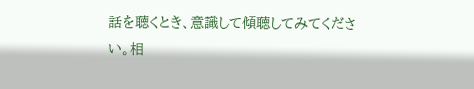話を聴くとき、意識して傾聴してみてください。相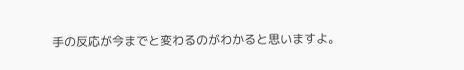手の反応が今までと変わるのがわかると思いますよ。